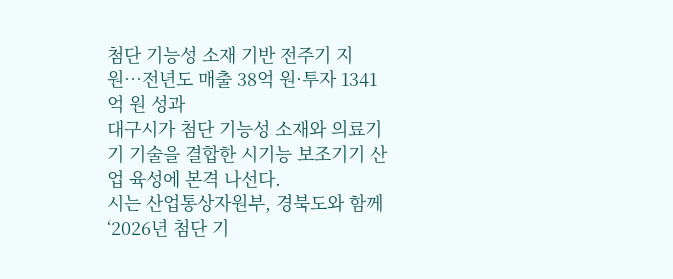첨단 기능성 소재 기반 전주기 지원…전년도 매출 38억 원·투자 1341억 원 성과
대구시가 첨단 기능성 소재와 의료기기 기술을 결합한 시기능 보조기기 산업 육성에 본격 나선다.
시는 산업통상자원부, 경북도와 함께 ‘2026년 첨단 기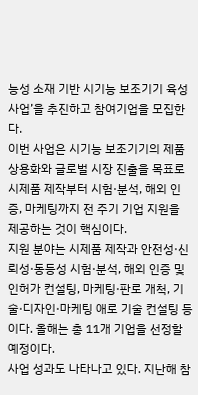능성 소재 기반 시기능 보조기기 육성사업’을 추진하고 참여기업을 모집한다.
이번 사업은 시기능 보조기기의 제품 상용화와 글로벌 시장 진출을 목표로 시제품 제작부터 시험·분석, 해외 인증, 마케팅까지 전 주기 기업 지원을 제공하는 것이 핵심이다.
지원 분야는 시제품 제작과 안전성·신뢰성·동등성 시험·분석, 해외 인증 및 인허가 컨설팅, 마케팅·판로 개척, 기술·디자인·마케팅 애로 기술 컨설팅 등이다. 올해는 총 11개 기업을 선정할 예정이다.
사업 성과도 나타나고 있다. 지난해 참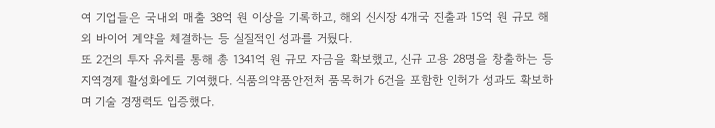여 기업들은 국내외 매출 38억 원 이상을 기록하고, 해외 신시장 4개국 진출과 15억 원 규모 해외 바이어 계약을 체결하는 등 실질적인 성과를 거뒀다.
또 2건의 투자 유치를 통해 총 1341억 원 규모 자금을 확보했고, 신규 고용 28명을 창출하는 등 지역경제 활성화에도 기여했다. 식품의약품안전처 품목허가 6건을 포함한 인허가 성과도 확보하며 기술 경쟁력도 입증했다.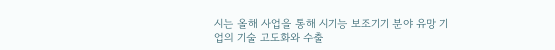시는 올해 사업을 통해 시기능 보조기기 분야 유망 기업의 기술 고도화와 수출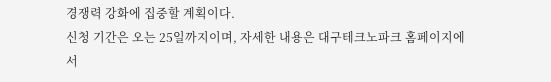경쟁력 강화에 집중할 계획이다.
신청 기간은 오는 25일까지이며, 자세한 내용은 대구테크노파크 홈페이지에서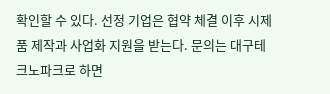확인할 수 있다. 선정 기업은 협약 체결 이후 시제품 제작과 사업화 지원을 받는다. 문의는 대구테크노파크로 하면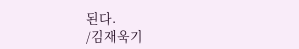된다.
/김재욱기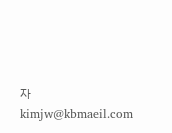자 kimjw@kbmaeil.com